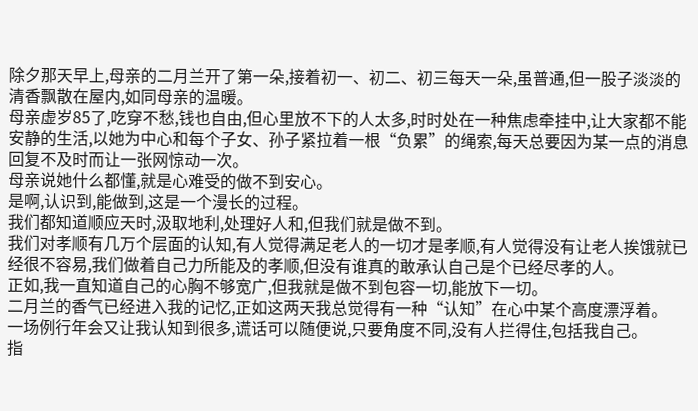除夕那天早上,母亲的二月兰开了第一朵,接着初一、初二、初三每天一朵,虽普通,但一股子淡淡的清香飘散在屋内,如同母亲的温暖。
母亲虚岁85了,吃穿不愁,钱也自由,但心里放不下的人太多,时时处在一种焦虑牵挂中,让大家都不能安静的生活,以她为中心和每个子女、孙子紧拉着一根“负累”的绳索,每天总要因为某一点的消息回复不及时而让一张网惊动一次。
母亲说她什么都懂,就是心难受的做不到安心。
是啊,认识到,能做到,这是一个漫长的过程。
我们都知道顺应天时,汲取地利,处理好人和,但我们就是做不到。
我们对孝顺有几万个层面的认知,有人觉得满足老人的一切才是孝顺,有人觉得没有让老人挨饿就已经很不容易,我们做着自己力所能及的孝顺,但没有谁真的敢承认自己是个已经尽孝的人。
正如,我一直知道自己的心胸不够宽广,但我就是做不到包容一切,能放下一切。
二月兰的香气已经进入我的记忆,正如这两天我总觉得有一种“认知”在心中某个高度漂浮着。
一场例行年会又让我认知到很多,谎话可以随便说,只要角度不同,没有人拦得住,包括我自己。
指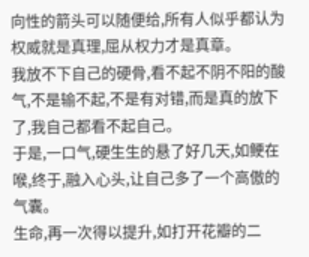向性的箭头可以随便给,所有人似乎都认为权威就是真理,屈从权力才是真章。
我放不下自己的硬骨,看不起不阴不阳的酸气,不是输不起,不是有对错,而是真的放下了,我自己都看不起自己。
于是,一口气,硬生生的悬了好几天,如鲠在喉,终于,融入心头,让自己多了一个高傲的气囊。
生命,再一次得以提升,如打开花瓣的二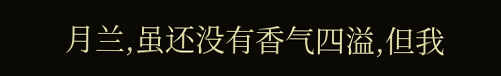月兰,虽还没有香气四溢,但我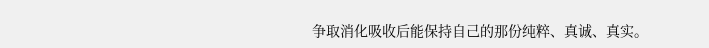争取消化吸收后能保持自己的那份纯粹、真诚、真实。